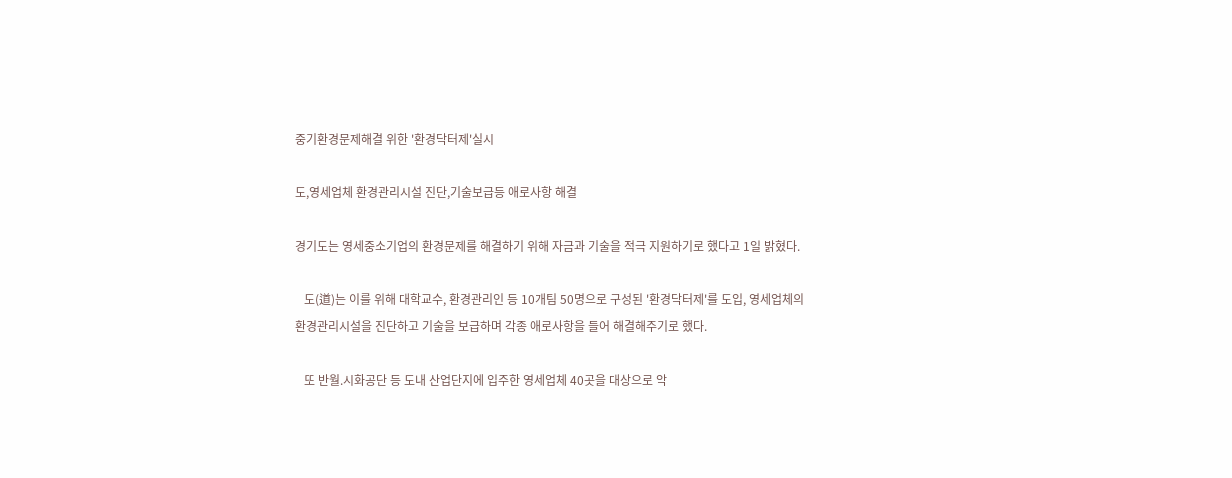중기환경문제해결 위한 '환경닥터제'실시

도,영세업체 환경관리시설 진단,기술보급등 애로사항 해결

경기도는 영세중소기업의 환경문제를 해결하기 위해 자금과 기술을 적극 지원하기로 했다고 1일 밝혔다.

   도(道)는 이를 위해 대학교수, 환경관리인 등 10개팀 50명으로 구성된 '환경닥터제'를 도입, 영세업체의 환경관리시설을 진단하고 기술을 보급하며 각종 애로사항을 들어 해결해주기로 했다.

   또 반월.시화공단 등 도내 산업단지에 입주한 영세업체 40곳을 대상으로 악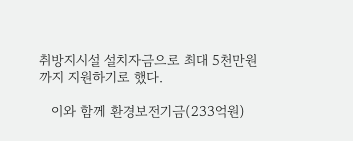취방지시설 설치자금으로 최대 5천만원까지 지원하기로 했다.

   이와 함께 환경보전기금(233억원)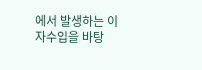에서 발생하는 이자수입을 바탕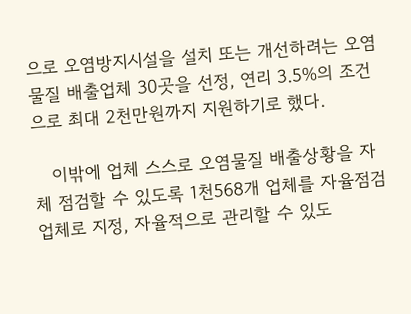으로 오염방지시설을 설치 또는 개선하려는 오염물질 배출업체 30곳을 선정, 연리 3.5%의 조건으로 최대 2천만원까지 지원하기로 했다.

   이밖에 업체 스스로 오염물질 배출상황을 자체 점검할 수 있도록 1천568개 업체를 자율점검업체로 지정, 자율적으로 관리할 수 있도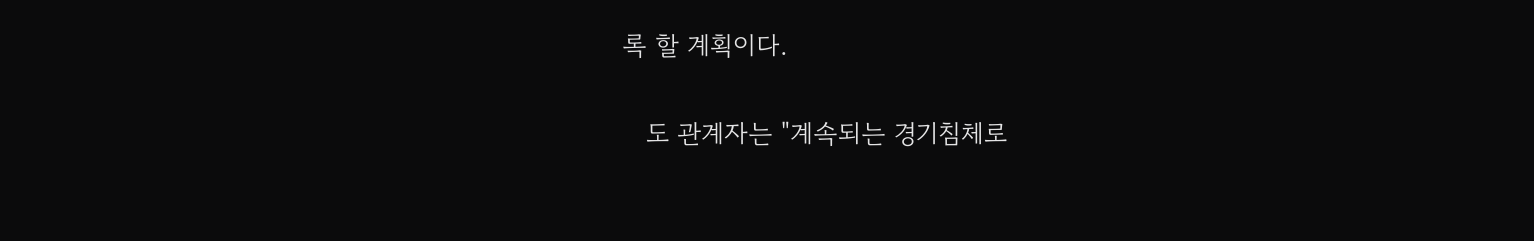록 할 계획이다.

   도 관계자는 "계속되는 경기침체로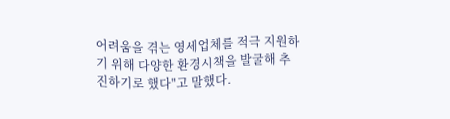어려움을 겪는 영세업체를 적극 지원하기 위해 다양한 환경시책을 발굴해 추진하기로 했다"고 말했다.